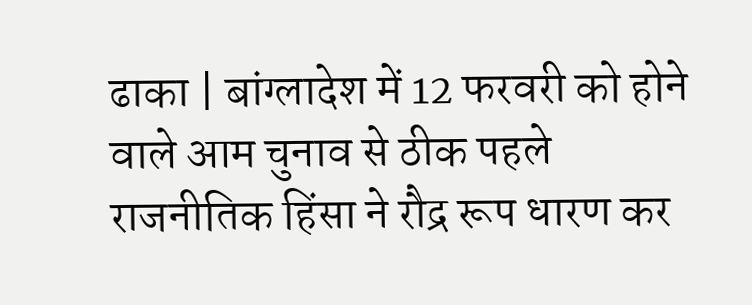ढाका | बांग्लादेश में 12 फरवरी को होने वाले आम चुनाव से ठीक पहले राजनीतिक हिंसा ने रौद्र रूप धारण कर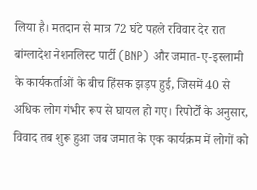लिया है। मतदान से मात्र 72 घंटे पहले रविवार देर रात बांग्लादेश नेशनलिस्ट पार्टी (BNP) और जमात-ए-इस्लामी के कार्यकर्ताओं के बीच हिंसक झड़प हुई, जिसमें 40 से अधिक लोग गंभीर रूप से घायल हो गए। रिपोर्टों के अनुसार, विवाद तब शुरू हुआ जब जमात के एक कार्यक्रम में लोगों को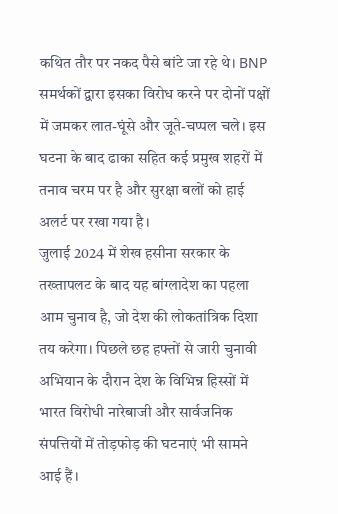कथित तौर पर नकद पैसे बांटे जा रहे थे। BNP समर्थकों द्वारा इसका विरोध करने पर दोनों पक्षों में जमकर लात-घूंसे और जूते-चप्पल चले। इस घटना के बाद ढाका सहित कई प्रमुख शहरों में तनाव चरम पर है और सुरक्षा बलों को हाई अलर्ट पर रखा गया है।
जुलाई 2024 में शेख हसीना सरकार के तख्तापलट के बाद यह बांग्लादेश का पहला आम चुनाव है, जो देश की लोकतांत्रिक दिशा तय करेगा। पिछले छह हफ्तों से जारी चुनावी अभियान के दौरान देश के विभिन्न हिस्सों में भारत विरोधी नारेबाजी और सार्वजनिक संपत्तियों में तोड़फोड़ की घटनाएं भी सामने आई हैं।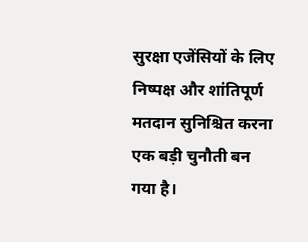सुरक्षा एजेंसियों के लिए निष्पक्ष और शांतिपूर्ण मतदान सुनिश्चित करना एक बड़ी चुनौती बन गया है।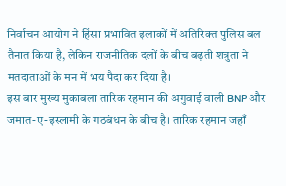निर्वाचन आयोग ने हिंसा प्रभावित इलाकों में अतिरिक्त पुलिस बल तैनात किया है, लेकिन राजनीतिक दलों के बीच बढ़ती शत्रुता ने मतदाताओं के मन में भय पैदा कर दिया है।
इस बार मुख्य मुकाबला तारिक रहमान की अगुवाई वाली BNP और जमात-ए-इस्लामी के गठबंधन के बीच है। तारिक रहमान जहाँ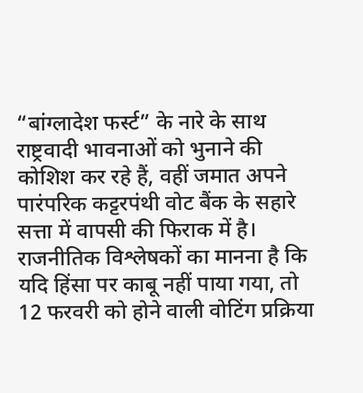“बांग्लादेश फर्स्ट” के नारे के साथ राष्ट्रवादी भावनाओं को भुनाने की कोशिश कर रहे हैं, वहीं जमात अपने पारंपरिक कट्टरपंथी वोट बैंक के सहारे सत्ता में वापसी की फिराक में है। राजनीतिक विश्लेषकों का मानना है कि यदि हिंसा पर काबू नहीं पाया गया, तो 12 फरवरी को होने वाली वोटिंग प्रक्रिया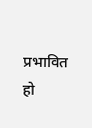प्रभावित हो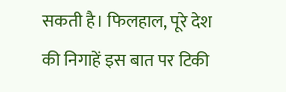सकती है। फिलहाल, पूरे देश की निगाहें इस बात पर टिकी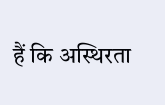हैं कि अस्थिरता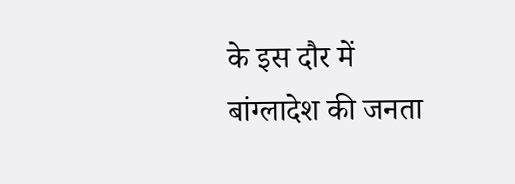के इस दौर में बांग्लादेश की जनता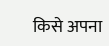किसे अपना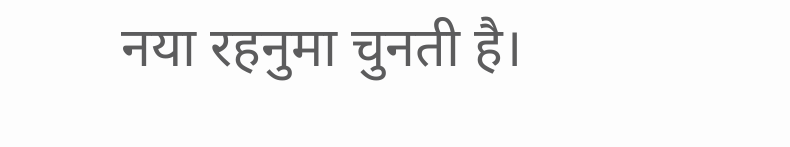नया रहनुमा चुनती है।